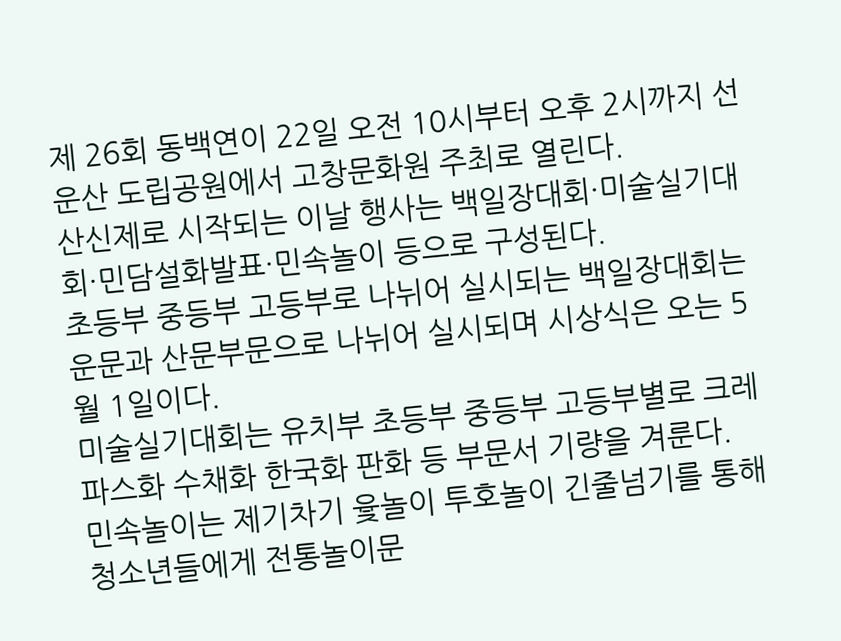제 26회 동백연이 22일 오전 10시부터 오후 2시까지 선운산 도립공원에서 고창문화원 주최로 열린다.
산신제로 시작되는 이날 행사는 백일장대회·미술실기대회·민담설화발표·민속놀이 등으로 구성된다.
초등부 중등부 고등부로 나뉘어 실시되는 백일장대회는 운문과 산문부문으로 나뉘어 실시되며 시상식은 오는 5월 1일이다.
미술실기대회는 유치부 초등부 중등부 고등부별로 크레파스화 수채화 한국화 판화 등 부문서 기량을 겨룬다.
민속놀이는 제기차기 윷놀이 투호놀이 긴줄넘기를 통해 청소년들에게 전통놀이문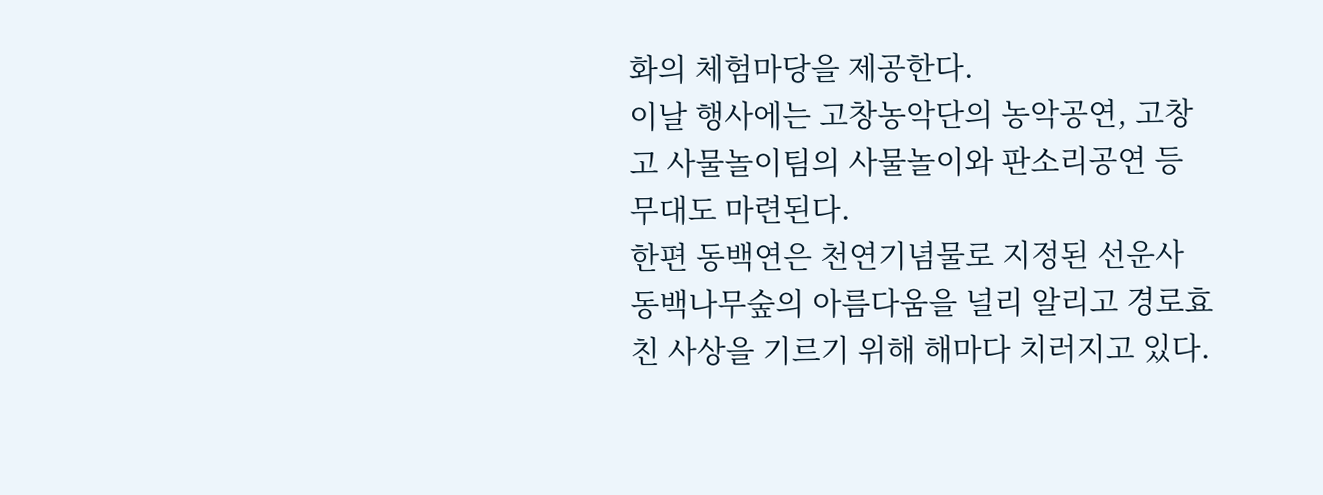화의 체험마당을 제공한다.
이날 행사에는 고창농악단의 농악공연, 고창고 사물놀이팀의 사물놀이와 판소리공연 등 무대도 마련된다.
한편 동백연은 천연기념물로 지정된 선운사 동백나무숲의 아름다움을 널리 알리고 경로효친 사상을 기르기 위해 해마다 치러지고 있다.